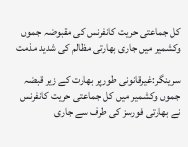کل جماعتی حریت کانفرنس کی مقبوضہ جموں وکشمیر میں جاری بھارتی مظالم کی شدید مذمت

سرینگر:غیرقانونی طورپر بھارت کے زیر قبضہ جموں وکشمیر میں کل جماعتی حریت کانفرنس نے بھارتی فورسز کی طرف سے جاری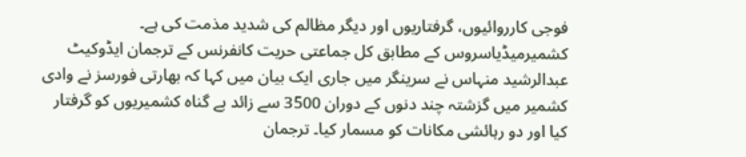فوجی کارروائیوں، گرفتاریوں اور دیگر مظالم کی شدید مذمت کی ہے۔
کشمیرمیڈیاسروس کے مطابق کل جماعتی حریت کانفرنس کے ترجمان ایڈوکیٹ عبدالرشید منہاس نے سرینگر میں جاری ایک بیان میں کہا کہ بھارتی فورسز نے وادی کشمیر میں گزشتہ چند دنوں کے دوران 3500 سے زائد بے گناہ کشمیریوں کو گرفتار کیا اور دو رہائشی مکانات کو مسمار کیا۔ ترجمان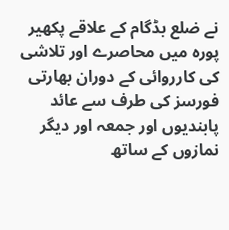نے ضلع بڈگام کے علاقے پکھیر پورہ میں محاصرے اور تلاشی کی کارروائی کے دوران بھارتی فورسز کی طرف سے عائد پابندیوں اور جمعہ اور دیگر نمازوں کے ساتھ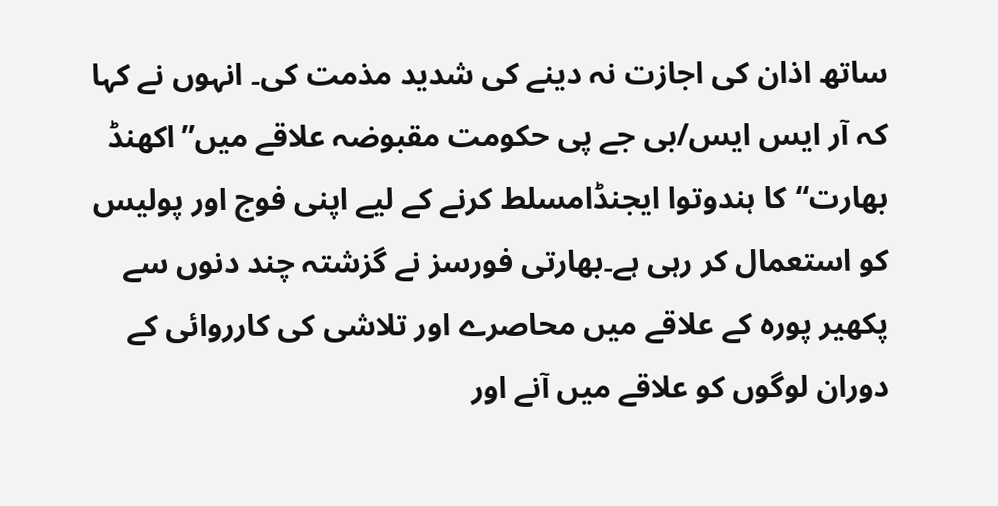ساتھ اذان کی اجازت نہ دینے کی شدید مذمت کی۔ انہوں نے کہا کہ آر ایس ایس/بی جے پی حکومت مقبوضہ علاقے میں”اکھنڈ بھارت“کا ہندوتوا ایجنڈامسلط کرنے کے لیے اپنی فوج اور پولیس کو استعمال کر رہی ہے۔بھارتی فورسز نے گزشتہ چند دنوں سے پکھیر پورہ کے علاقے میں محاصرے اور تلاشی کی کارروائی کے دوران لوگوں کو علاقے میں آنے اور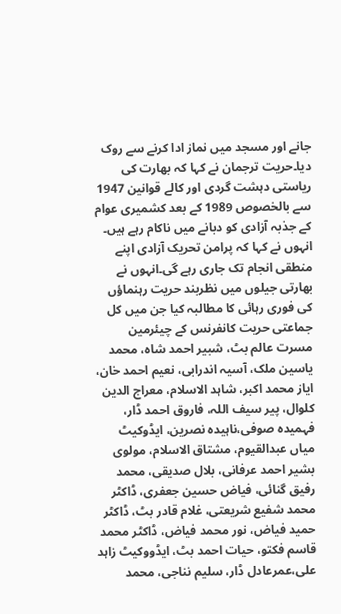جانے اور مسجد میں نماز ادا کرنے سے روک دیا۔حریت ترجمان نے کہا کہ بھارت کی ریاستی دہشت گردی اور کالے قوانین 1947 سے بالخصوص 1989 کے بعد کشمیری عوام کے جذبہ آزادی کو دبانے میں ناکام رہے ہیں۔ انہوں نے کہا کہ پرامن تحریک آزادی اپنے منطقی انجام تک جاری رہے گی۔انہوں نے بھارتی جیلوں میں نظربند حریت رہنماؤں کی فوری رہائی کا مطالبہ کیا جن میں کل جماعتی حریت کانفرنس کے چیئرمین مسرت عالم بٹ، شبیر احمد شاہ، محمد یاسین ملک، آسیہ اندرابی، نعیم احمد خان، ایاز محمد اکبر، شاہد الاسلام، معراج الدین کلوال، پیر سیف اللہ، فاروق احمد ڈار، فہمیدہ صوفی،ناہیدہ نصرین، ایڈوکیٹ میاں عبدالقیوم، مشتاق الاسلام، مولوی بشیر احمد عرفانی، بلال صدیقی، محمد رفیق گنائی، فیاض حسین جعفری، ڈاکٹر محمد شفیع شریعتی، غلام قادر بٹ، ڈاکٹر حمید فیاض، نور محمد فیاض، ڈاکٹر محمد قاسم فکتو، حیات احمد بٹ، ایڈووکیٹ زاہد علی،عمرعادل ڈار، سلیم نناجی، محمد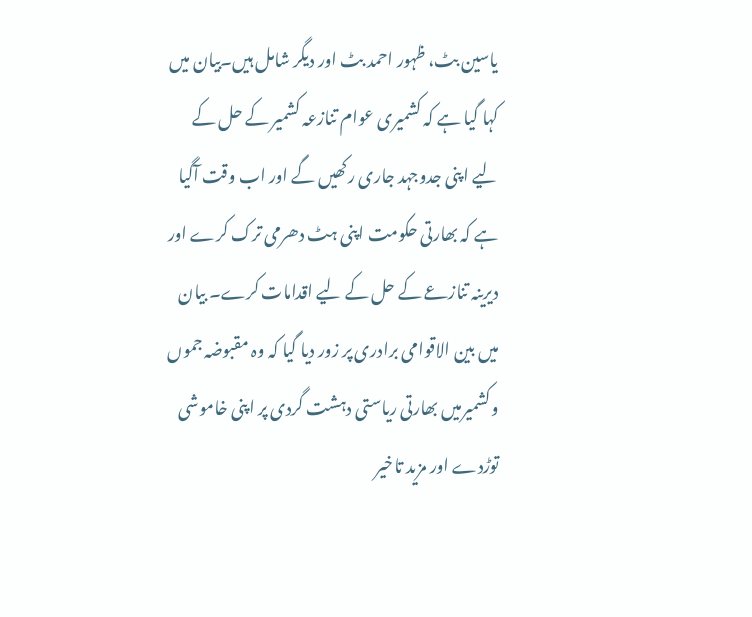یاسین بٹ، ظہور احمد بٹ اور دیگر شامل ہیں۔بیان میں کہا گیا ہے کہ کشمیری عوام تنازعہ کشمیر کے حل کے لیے اپنی جدوجہد جاری رکھیں گے اور اب وقت آگیا ہے کہ بھارتی حکومت اپنی ہٹ دھرمی ترک کرے اور دیرینہ تنازعے کے حل کے لیے اقدامات کرے۔ بیان میں بین الاقوامی برادری پر زور دیا گیا کہ وہ مقبوضہ جموں وکشمیرمیں بھارتی ریاستی دہشت گردی پر اپنی خاموشی توڑدے اور مزید تاخیر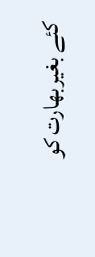کئے بغیربھارت کو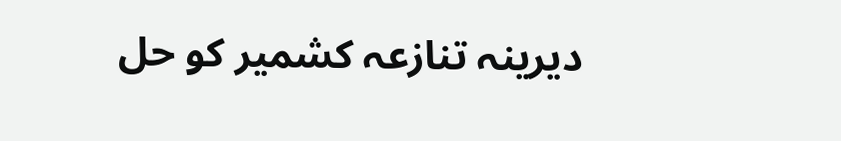دیرینہ تنازعہ کشمیر کو حل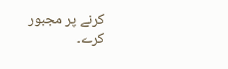کرنے پر مجبور کرے۔